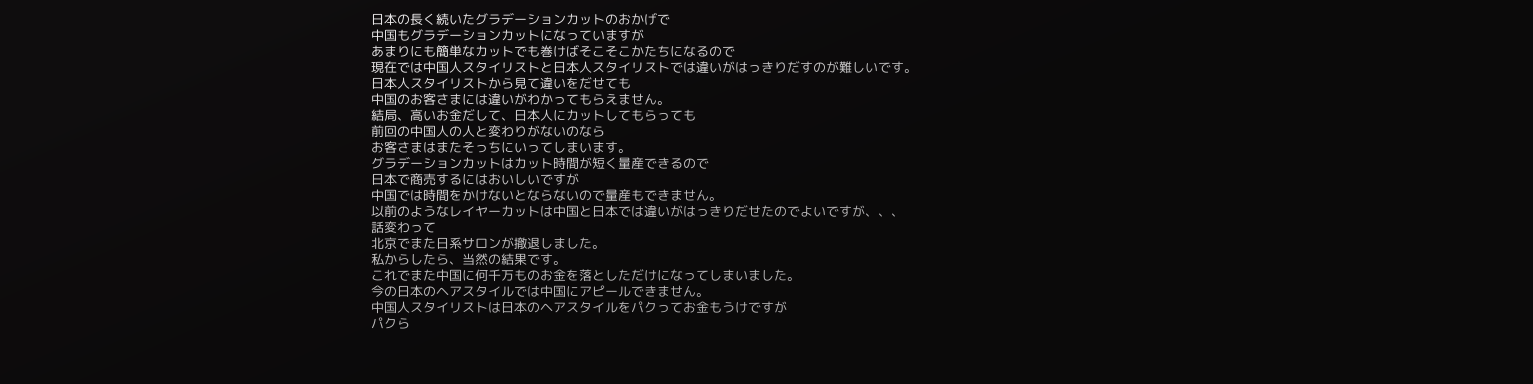日本の長く続いたグラデーションカットのおかげで
中国もグラデーションカットになっていますが
あまりにも簡単なカットでも巻けばそこそこかたちになるので
現在では中国人スタイリストと日本人スタイリストでは違いがはっきりだすのが難しいです。
日本人スタイリストから見て違いをだせても
中国のお客さまには違いがわかってもらえません。
結局、高いお金だして、日本人にカットしてもらっても
前回の中国人の人と変わりがないのなら
お客さまはまたそっちにいってしまいます。
グラデーションカットはカット時間が短く量産できるので
日本で商売するにはおいしいですが
中国では時間をかけないとならないので量産もできません。
以前のようなレイヤーカットは中国と日本では違いがはっきりだせたのでよいですが、、、
話変わって
北京でまた日系サロンが撤退しました。
私からしたら、当然の結果です。
これでまた中国に何千万ものお金を落としただけになってしまいました。
今の日本のヘアスタイルでは中国にアピールできません。
中国人スタイリストは日本のヘアスタイルをパクってお金もうけですが
パクら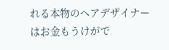れる本物のヘアデザイナーはお金もうけがで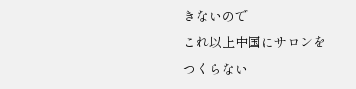きないので
これ以上中国にサロンをつくらない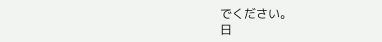でください。
日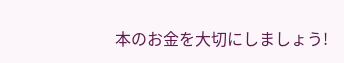本のお金を大切にしましょう!